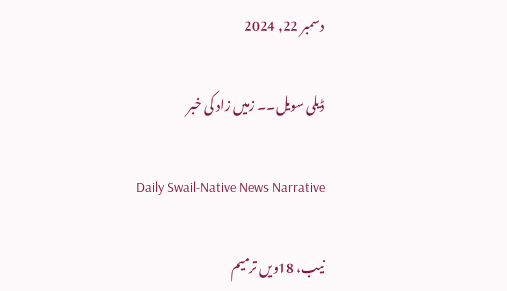دسمبر 22, 2024

ڈیلی سویل۔۔ زمیں زاد کی خبر

Daily Swail-Native News Narrative

نیب، 18ویں ترمیم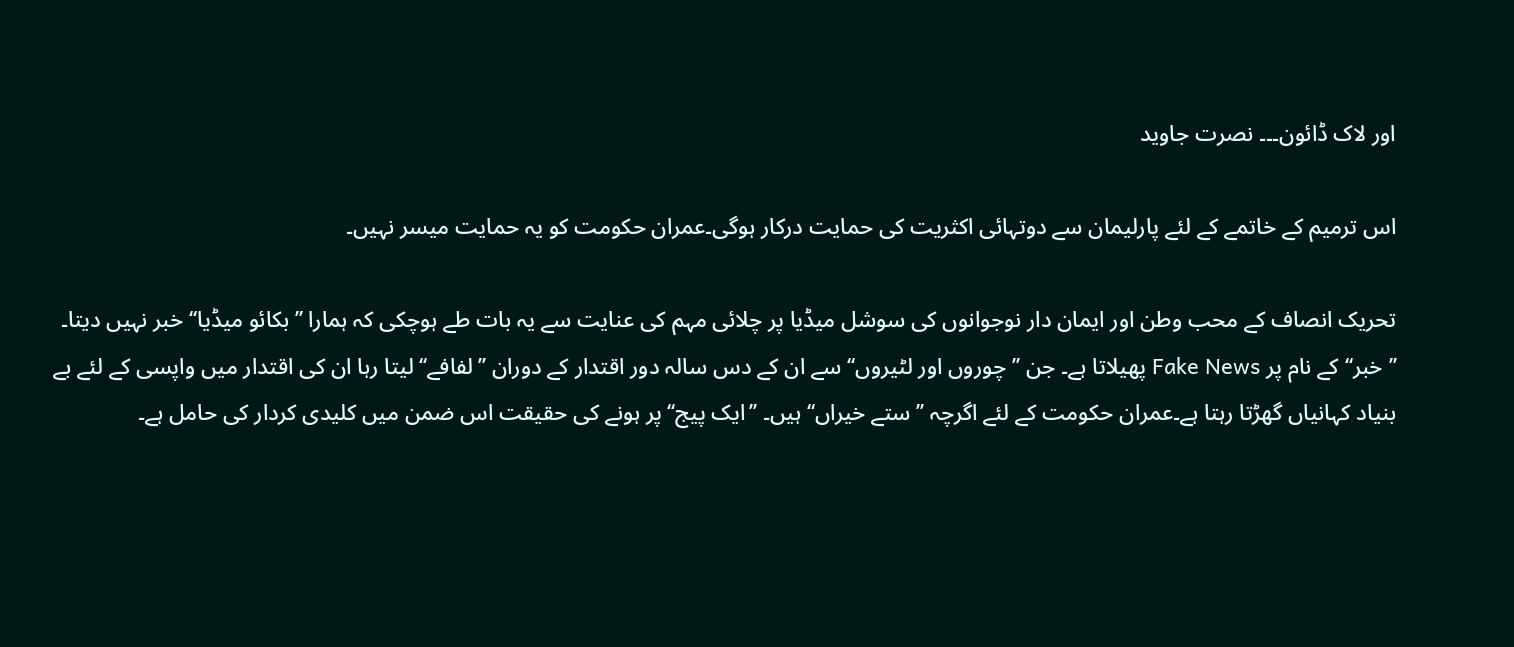اور لاک ڈائون۔۔۔ نصرت جاوید

اس ترمیم کے خاتمے کے لئے پارلیمان سے دوتہائی اکثریت کی حمایت درکار ہوگی۔عمران حکومت کو یہ حمایت میسر نہیں۔

تحریک انصاف کے محب وطن اور ایمان دار نوجوانوں کی سوشل میڈیا پر چلائی مہم کی عنایت سے یہ بات طے ہوچکی کہ ہمارا ’’بکائو میڈیا‘‘ خبر نہیں دیتا۔ ’’خبر‘‘ کے نام پر Fake News پھیلاتا ہے۔ جن ’’چوروں اور لٹیروں‘‘ سے ان کے دس سالہ دور اقتدار کے دوران ’’لفافے‘‘ لیتا رہا ان کی اقتدار میں واپسی کے لئے بے بنیاد کہانیاں گھڑتا رہتا ہے۔عمران حکومت کے لئے اگرچہ ’’ستے خیراں‘‘ ہیں۔ ’’ایک پیج‘‘ پر ہونے کی حقیقت اس ضمن میں کلیدی کردار کی حامل ہے۔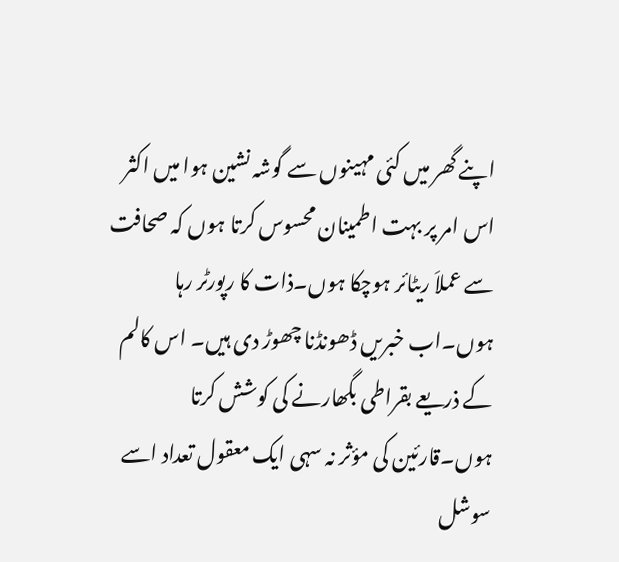اپنے گھر میں کئی مہینوں سے گوشہ نشین ہوا میں اکثر اس امر پر بہت اطمینان محسوس کرتا ہوں کہ صحافت سے عملاَ ریٹائر ہوچکا ہوں۔ذات کا رپورٹر رہا ہوں۔اب خبریں ڈھونڈنا چھوڑ دی ہیں۔ اس کالم کے ذریعے بقراطی بگھارنے کی کوشش کرتا ہوں۔قارئین کی مؤثر نہ سہی ایک معقول تعداد اسے سوشل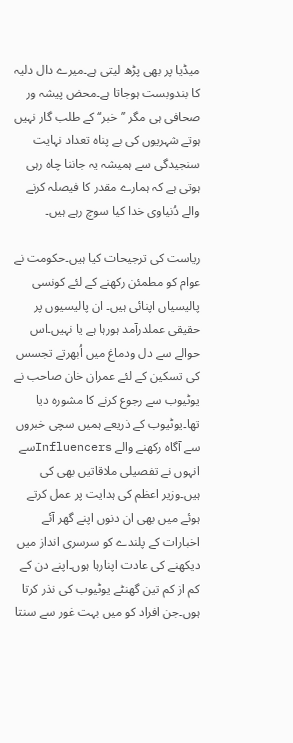میڈیا پر بھی پڑھ لیتی ہے۔میرے دال دلیہ کا بندوبست ہوجاتا ہے۔محض پیشہ ور صحافی ہی مگر ’’خبر‘‘ کے طلب گار نہیں ہوتے شہریوں کی بے پناہ تعداد نہایت سنجیدگی سے ہمیشہ یہ جاننا چاہ رہی ہوتی ہے کہ ہمارے مقدر کا فیصلہ کرنے والے دُنیاوی خدا کیا سوچ رہے ہیں۔

ریاست کی ترجیحات کیا ہیں۔حکومت نے عوام کو مطمئن رکھنے کے لئے کونسی پالیسیاں اپنائی ہیں۔ ان پالیسیوں پر حقیقی عملدرآمد ہورہا ہے یا نہیں۔اس حوالے سے دل ودماغ میں اُبھرتے تجسس کی تسکین کے لئے عمران خان صاحب نے یوٹیوب سے رجوع کرنے کا مشورہ دیا تھا۔یوٹیوب کے ذریعے ہمیں سچی خبروں سے آگاہ رکھنے والے Influencersسے انہوں نے تفصیلی ملاقاتیں بھی کی ہیں۔وزیر اعظم کی ہدایت پر عمل کرتے ہوئے میں بھی ان دنوں اپنے گھر آئے اخبارات کے پلندے کو سرسری انداز میں دیکھنے کی عادت اپنارہا ہوں۔اپنے دن کے کم از کم تین گھنٹے یوٹیوب کی نذر کرتا ہوں۔جن افراد کو میں بہت غور سے سنتا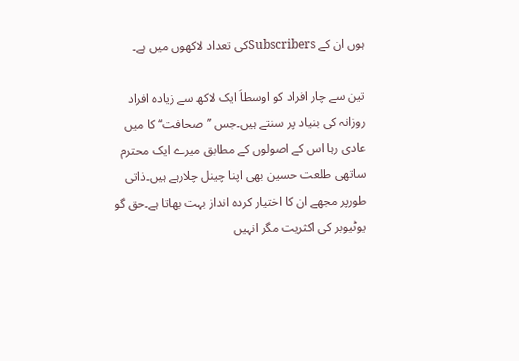ہوں ان کے Subscribersکی تعداد لاکھوں میں ہے۔

تین سے چار افراد کو اوسطاَ ایک لاکھ سے زیادہ افراد روزانہ کی بنیاد پر سنتے ہیں۔جس ’’صحافت‘‘ کا میں عادی رہا اس کے اصولوں کے مطابق میرے ایک محترم ساتھی طلعت حسین بھی اپنا چینل چلارہے ہیں۔ذاتی طورپر مجھے ان کا اختیار کردہ انداز بہت بھاتا ہے۔حق گو یوٹیوبر کی اکثریت مگر انہیں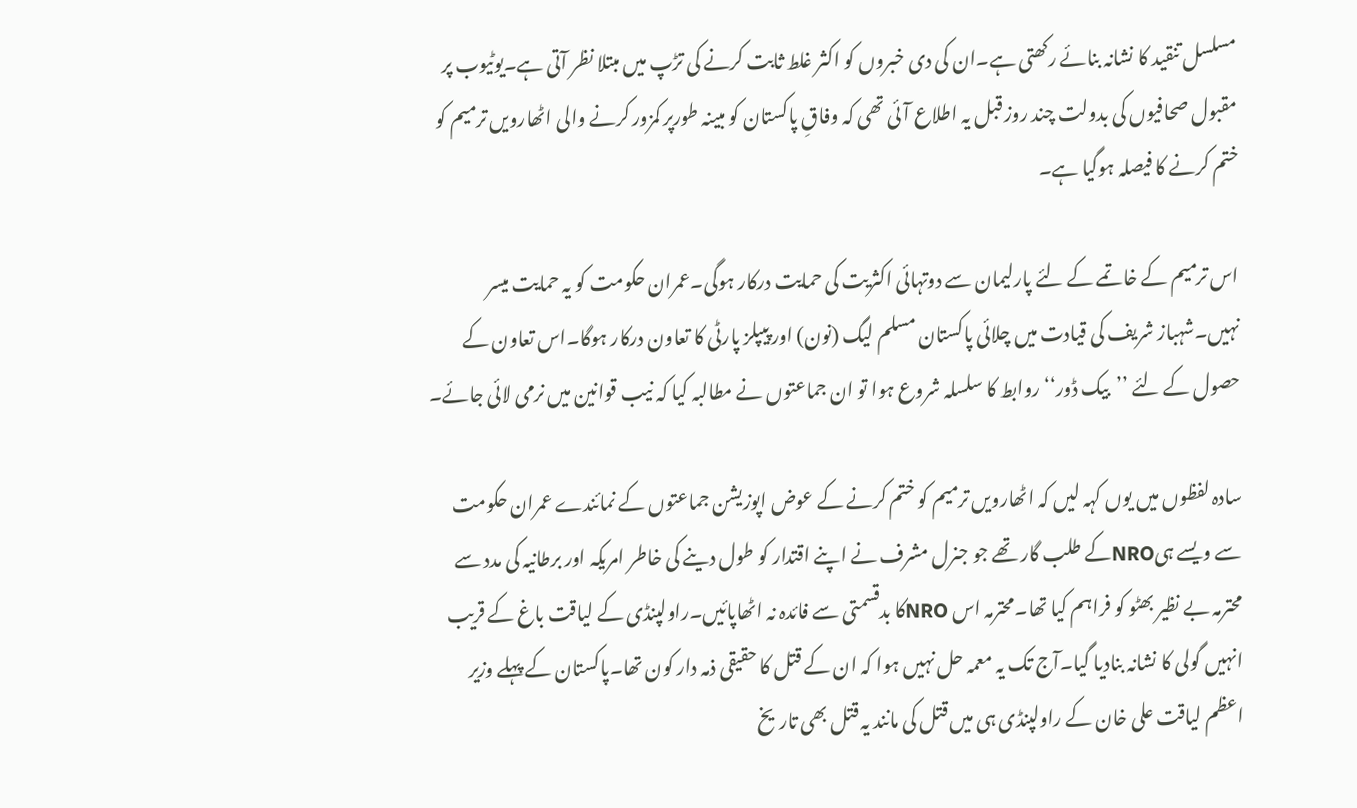مسلسل تنقید کا نشانہ بنائے رکھتی ہے۔ان کی دی خبروں کو اکثر غلط ثابت کرنے کی تڑپ میں مبتلا نظر آتی ہے۔یوٹیوب پر مقبول صحافیوں کی بدولت چند روز قبل یہ اطلاع آئی تھی کہ وفاقِ پاکستان کو مبینہ طورپر کمزور کرنے والی اٹھارویں ترمیم کو ختم کرنے کا فیصلہ ہوگیا ہے۔

اس ترمیم کے خاتمے کے لئے پارلیمان سے دوتہائی اکثریت کی حمایت درکار ہوگی۔عمران حکومت کو یہ حمایت میسر نہیں۔شہباز شریف کی قیادت میں چلائی پاکستان مسلم لیگ (نون) اور پیپلز پارٹی کا تعاون درکار ہوگا۔اس تعاون کے حصول کے لئے ’’بیک ڈور‘‘ روابط کا سلسلہ شروع ہوا تو ان جماعتوں نے مطالبہ کیا کہ نیب قوانین میں نرمی لائی جائے۔

سادہ لفظوں میں یوں کہہ لیں کہ اٹھارویں ترمیم کو ختم کرنے کے عوض اپوزیشن جماعتوں کے نمائندے عمران حکومت سے ویسے ہیNROکے طلب گار تھے جو جنرل مشرف نے اپنے اقتدار کو طول دینے کی خاطر امریکہ اور برطانیہ کی مدد سے محترمہ بے نظیر بھٹو کو فراہم کیا تھا۔محترمہ اس NROکا بدقسمتی سے فائدہ نہ اٹھاپائیں۔راولپنڈی کے لیاقت باغ کے قریب انہیں گولی کا نشانہ بنادیا گیا۔آج تک یہ معمہ حل نہیں ہوا کہ ان کے قتل کا حقیقی ذمہ دار کون تھا۔پاکستان کے پہلے وزیر اعظم لیاقت علی خان کے راولپنڈی ہی میں قتل کی مانند یہ قتل بھی تاریخ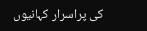کی پراسرار کہانیوں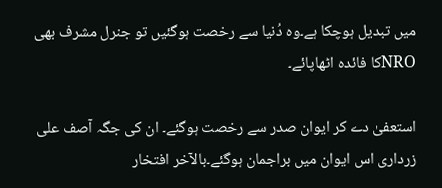میں تبدیل ہوچکا ہے۔وہ دُنیا سے رخصت ہوگئیں تو جنرل مشرف بھی NROکا فائدہ اٹھاپائے۔

استعفیٰ دے کر ایوان صدر سے رخصت ہوگئے۔ ان کی جگہ آصف علی زرداری اس ایوان میں براجمان ہوگئے۔بالآخر افتخار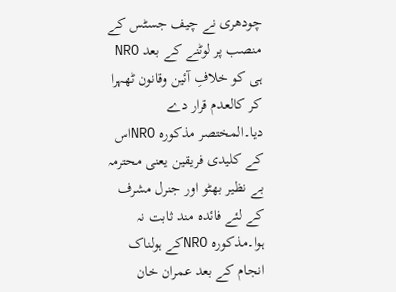چودھری نے چیف جسٹس کے منصب پر لوٹنے کے بعد NRO ہی کو خلافِ آئین وقانون ٹھہرا کر کالعدم قرار دے دیا۔المختصر مذکورہ NROاس کے کلیدی فریقین یعنی محترمہ بے نظیر بھٹو اور جنرل مشرف کے لئے فائدہ مند ثابت نہ ہوا۔مذکورہ NROکے ہولناک انجام کے بعد عمران خان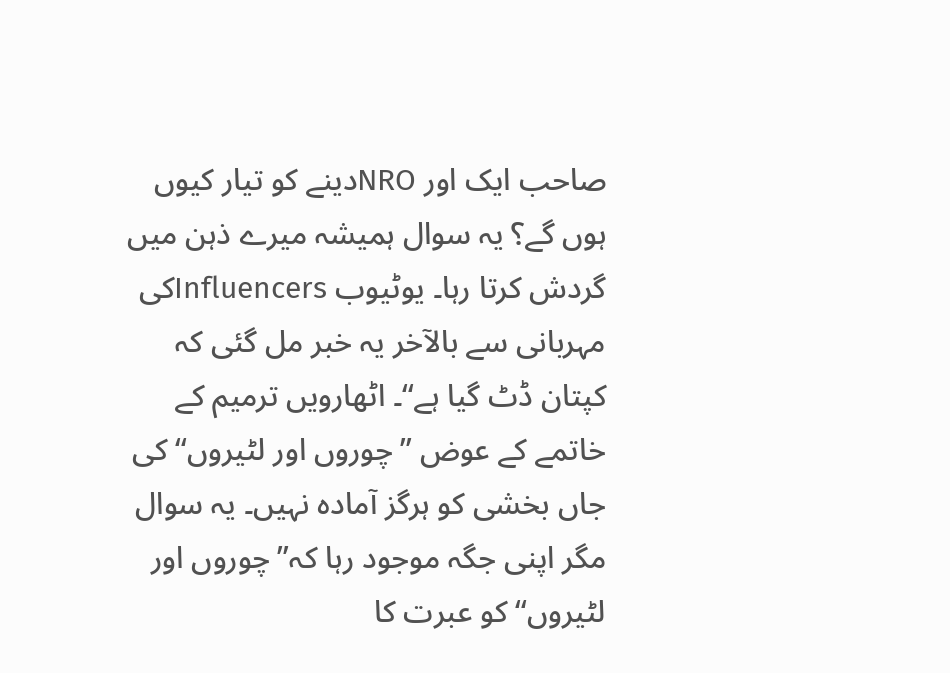صاحب ایک اور NROدینے کو تیار کیوں ہوں گے؟ یہ سوال ہمیشہ میرے ذہن میں گردش کرتا رہا۔ یوٹیوب Influencersکی مہربانی سے بالآخر یہ خبر مل گئی کہ کپتان ڈٹ گیا ہے‘‘۔ اٹھارویں ترمیم کے خاتمے کے عوض ’’چوروں اور لٹیروں‘‘ کی جاں بخشی کو ہرگز آمادہ نہیں۔ یہ سوال مگر اپنی جگہ موجود رہا کہ’’چوروں اور لٹیروں‘‘ کو عبرت کا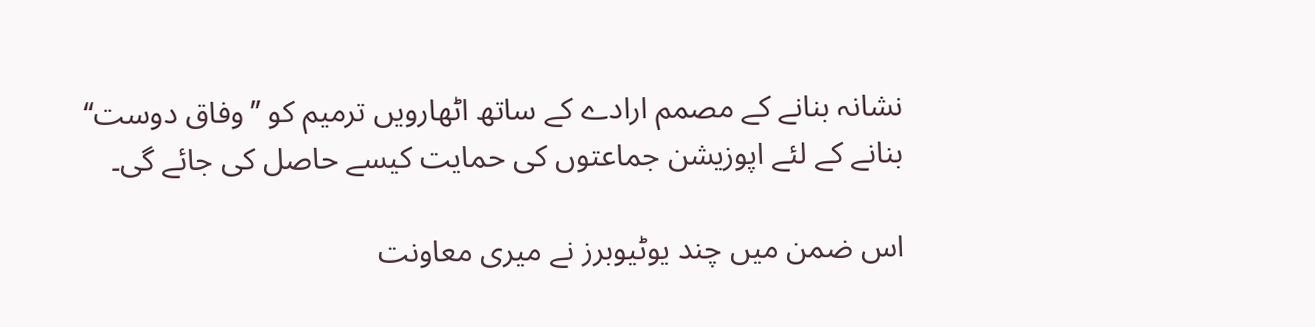نشانہ بنانے کے مصمم ارادے کے ساتھ اٹھارویں ترمیم کو ’’وفاق دوست‘‘ بنانے کے لئے اپوزیشن جماعتوں کی حمایت کیسے حاصل کی جائے گی۔

اس ضمن میں چند یوٹیوبرز نے میری معاونت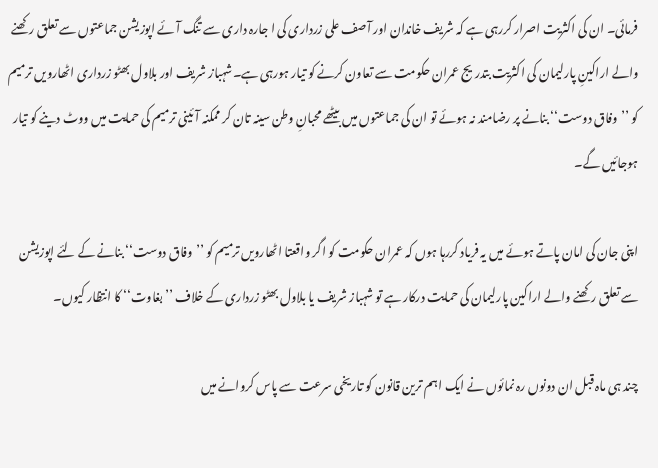فرمائی۔ ان کی اکثریت اصرار کررہی ہے کہ شریف خاندان اور آصف علی زرداری کی ا جارہ داری سے تنگ آئے اپوزیشن جماعتوں سے تعلق رکھنے والے اراکینِ پارلیمان کی اکثریت بتدریج عمران حکومت سے تعاون کرنے کو تیار ہورہی ہے۔شہباز شریف اور بلاول بھٹو زرداری اٹھارویں ترمیم کو ’’وفاق دوست‘‘ بنانے پر رضامند نہ ہوئے تو ان کی جماعتوں میں بیٹھے محبانِ وطن سینہ تان کر ممکنہ آئینی ترمیم کی حمایت میں ووٹ دینے کو تیار ہوجائیں گے۔

اپنی جان کی امان پاتے ہوئے میں یہ فریاد کررہا ہوں کہ عمران حکومت کو اگر واقعتا اٹھارویں ترمیم کو ’’وفاق دوست‘‘ بنانے کے لئے اپوزیشن سے تعلق رکھنے والے اراکین پارلیمان کی حمایت درکار ہے تو شہباز شریف یا بلاول بھٹو زرداری کے خلاف ’’بغاوت‘‘ کا انتظار کیوں۔

چند ہی ماہ قبل ان دونوں رہ نمائوں نے ایک اہم ترین قانون کو تاریخی سرعت سے پاس کروانے میں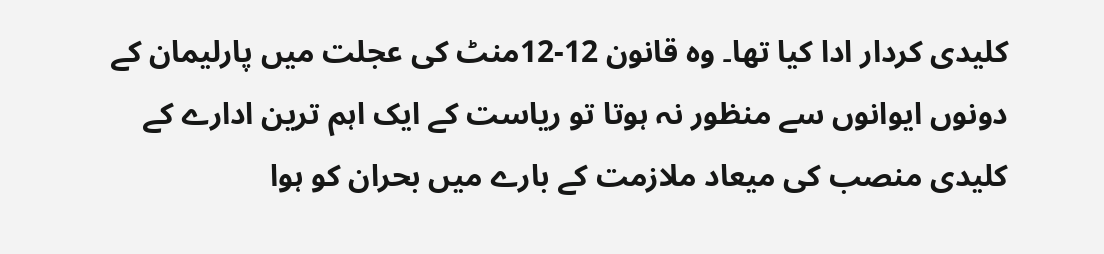کلیدی کردار ادا کیا تھا۔ وہ قانون 12-12منٹ کی عجلت میں پارلیمان کے دونوں ایوانوں سے منظور نہ ہوتا تو ریاست کے ایک اہم ترین ادارے کے کلیدی منصب کی میعاد ملازمت کے بارے میں بحران کو ہوا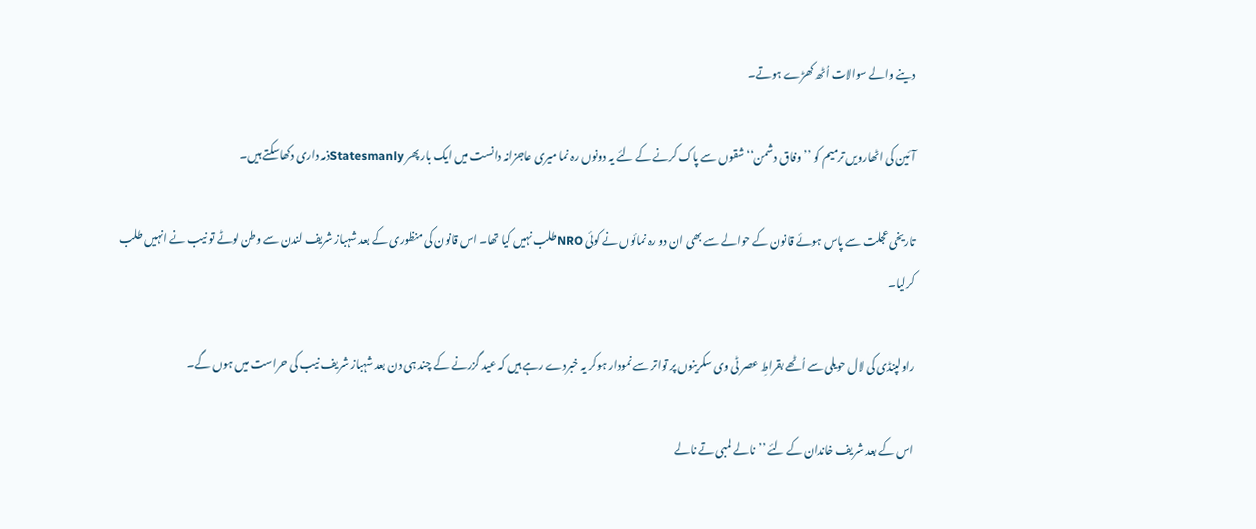دینے والے سوالات اُٹھ کھڑے ہوتے۔

آئین کی اٹھارویں ترمیم کو ’’وفاق دشمن‘‘ شقوں سے پاک کرنے کے لئے یہ دونوں رہ نما میری عاجزانہ دانست میں ایک بار پھر Statesmanlyذمہ داری دکھاسکتے ہیں۔

تاریخی عجلت سے پاس ہوئے قانون کے حوالے سے بھی ان دو رہ نمائوں نے کوئی NROطلب نہیں کیا تھا۔ اس قانون کی منظوری کے بعد شہباز شریف لندن سے وطن لوٹے تو نیب نے انہیں طلب کرلیا۔

راولپنڈی کی لال حویلی سے اُٹھے بقراطِ عصر ٹی وی سکرینوں پر تواتر سے نمودار ہوکر یہ خبردے رہے ہیں کہ عید گزرنے کے چند ہی دن بعد شہباز شریف نیب کی حراست میں ہوں گے۔

اس کے بعد شریف خاندان کے لئے ’’نالے لمبی تے نالے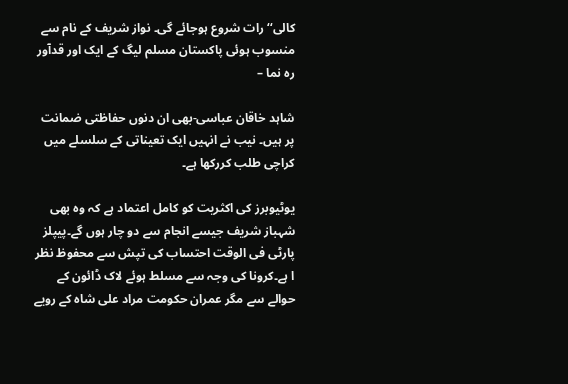کالی‘‘ رات شروع ہوجائے گی۔ نواز شریف کے نام سے منسوب ہوئی پاکستان مسلم لیگ کے ایک اور قدآور رہ نما –

شاہد خاقان عباسی-بھی ان دنوں حفاظتی ضمانت پر ہیں۔ نیب نے انہیں ایک تعیناتی کے سلسلے میں کراچی طلب کررکھا ہے۔

یوٹیوبرز کی اکثریت کو کامل اعتماد ہے کہ وہ بھی شہباز شریف جیسے انجام سے دو چار ہوں گے۔پیپلز پارٹی فی الوقت احتساب کی تپش سے محفوظ نظر ا ہے۔کرونا کی وجہ سے مسلط ہوئے لاک ڈائون کے حوالے سے مگر عمران حکومت مراد علی شاہ کے رویے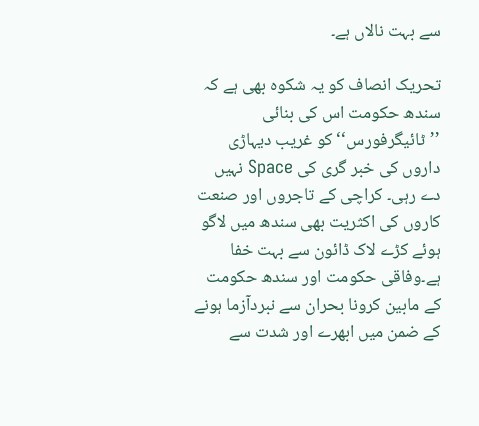سے بہت نالاں ہے۔

تحریک انصاف کو یہ شکوہ بھی ہے کہ سندھ حکومت اس کی بنائی ’’ٹائیگرفورس‘‘ کو غریب دیہاڑی داروں کی خبر گری کی Space نہیں دے رہی۔ کراچی کے تاجروں اور صنعت کاروں کی اکثریت بھی سندھ میں لاگو ہوئے کڑے لاک ڈائون سے بہت خفا ہے۔وفاقی حکومت اور سندھ حکومت کے مابین کرونا بحران سے نبردآزما ہونے کے ضمن میں ابھرے اور شدت سے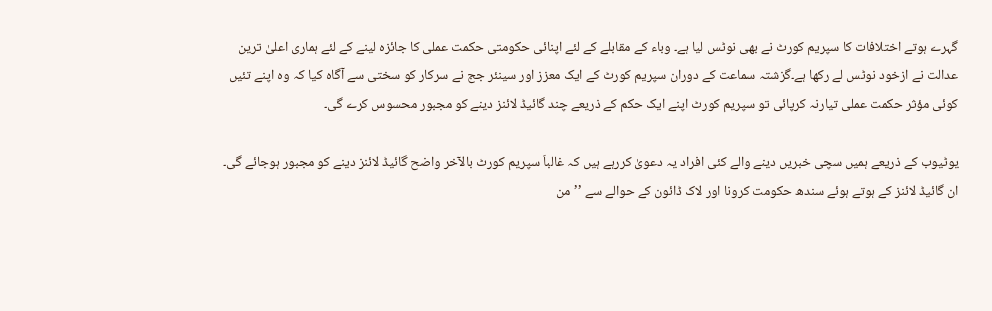گہرے ہوتے اختلافات کا سپریم کورٹ نے بھی نوٹس لیا ہے۔ وباء کے مقابلے کے لئے اپنائی حکومتی حکمت عملی کا جائزہ لینے کے لئے ہماری اعلیٰ ترین عدالت نے ازخود نوٹس لے رکھا ہے۔گزشتہ سماعت کے دوران سپریم کورٹ کے ایک معزز اور سینئر جج نے سرکار کو سختی سے آگاہ کیا کہ وہ اپنے تئیں کوئی مؤثر حکمت عملی تیارنہ کرپائی تو سپریم کورٹ اپنے ایک حکم کے ذریعے چند گائیڈ لائنز دینے کو مجبور محسوس کرے گی۔

یوٹیوب کے ذریعے ہمیں سچی خبریں دینے والے کئی افراد یہ دعویٰ کررہے ہیں کہ غالباَ سپریم کورٹ بالآخر واضح گائیڈ لائنز دینے کو مجبور ہوجائے گی۔ ان گائیڈ لائنز کے ہوتے ہوئے سندھ حکومت کرونا اور لاک ڈائون کے حوالے سے ’’من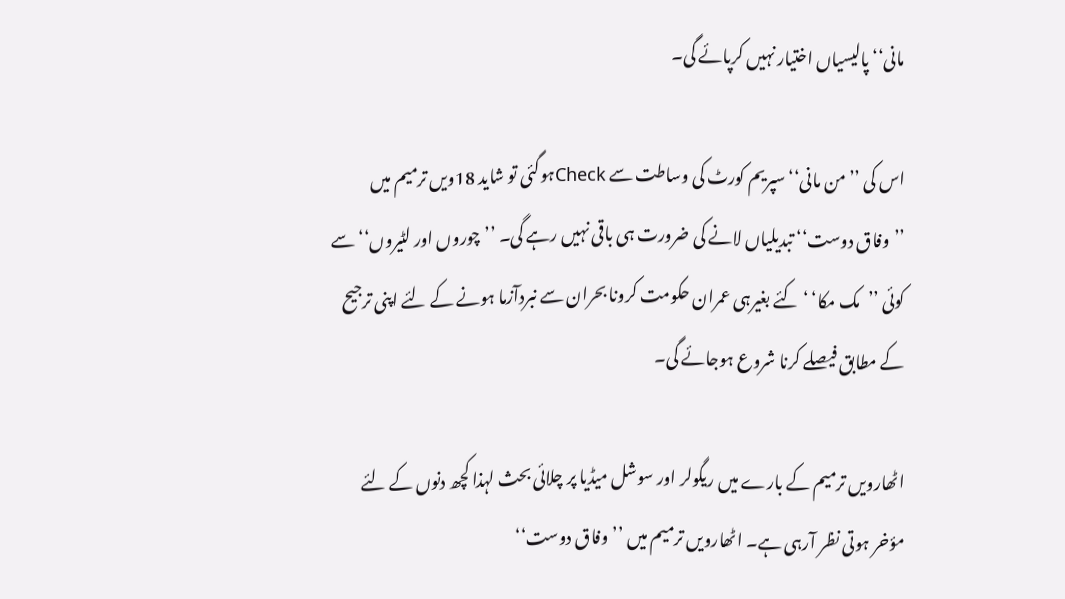مانی‘‘ پالیسیاں اختیار نہیں کرپائے گی۔

اس کی ’’من مانی‘‘ سپریم کورٹ کی وساطت سے Checkہوگئی تو شاید 18ویں ترمیم میں ’’وفاق دوست‘‘ تبدیلیاں لانے کی ضرورت ہی باقی نہیں رہے گی۔ ’’چوروں اور لٹیروں‘‘ سے کوئی ’’مک مکا‘ ‘ کئے بغیرہی عمران حکومت کرونا بحران سے نبردآزما ہونے کے لئے اپنی ترجیح کے مطابق فیصلے کرنا شروع ہوجائے گی۔

اٹھارویں ترمیم کے بارے میں ریگولر اور سوشل میڈیا پر چلائی بحث لہذا کچھ دنوں کے لئے مؤخر ہوتی نظر آرہی ہے۔ اٹھارویں ترمیم میں ’’وفاق دوست‘‘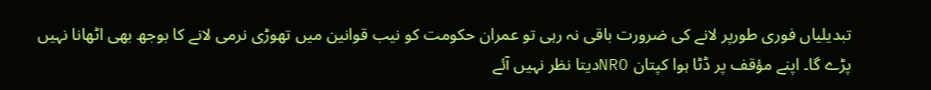تبدیلیاں فوری طورپر لانے کی ضرورت باقی نہ رہی تو عمران حکومت کو نیب قوانین میں تھوڑی نرمی لانے کا بوجھ بھی اٹھانا نہیں پڑے گا۔ اپنے مؤقف پر ڈٹا ہوا کپتان NROدیتا نظر نہیں آئے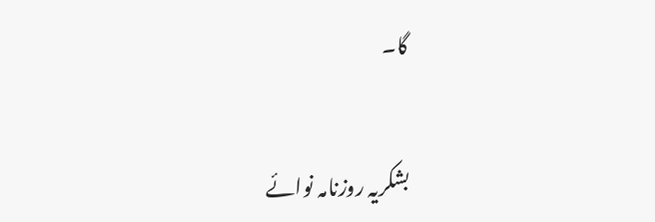گا۔


بشکریہ روزنامہ نوائے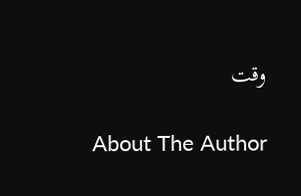وقت

About The Author